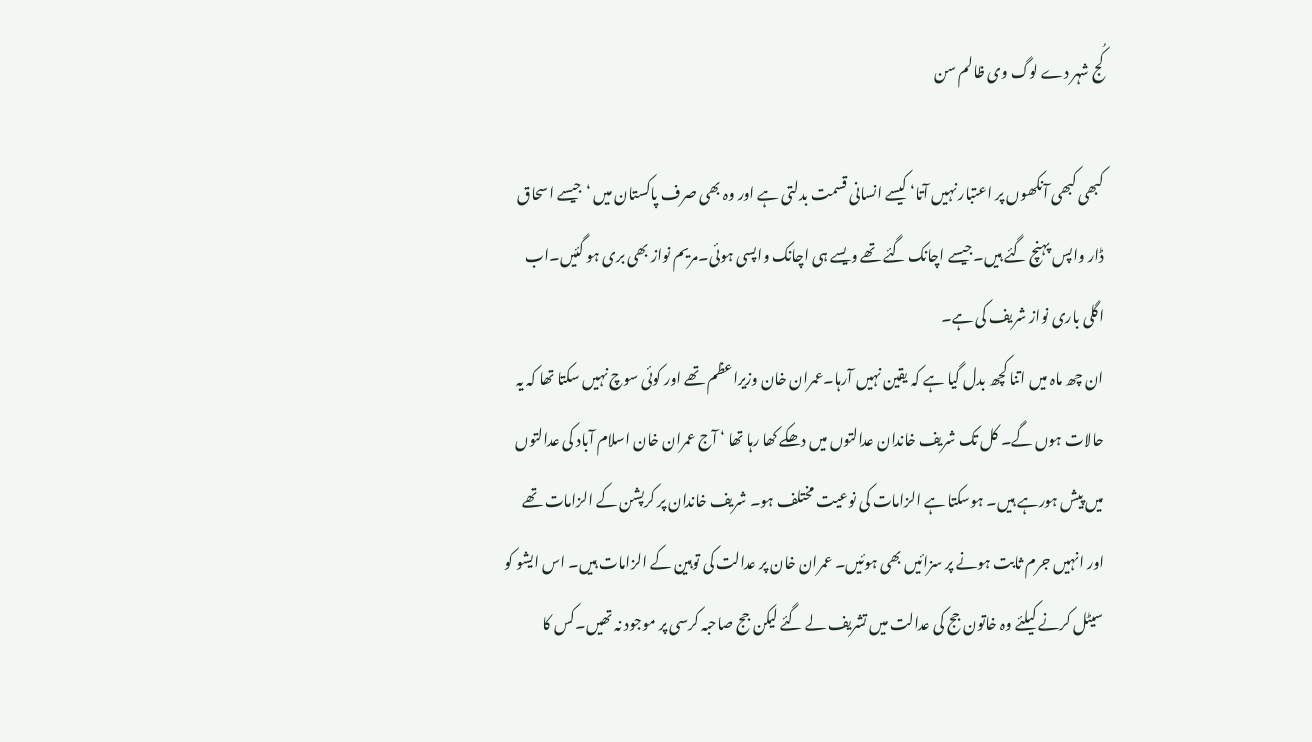کُج شہر دے لوگ وی ظالم سن

کبھی کبھی آنکھوں پر اعتبار نہیں آتا‘ کیسے انسانی قسمت بدلتی ہے اور وہ بھی صرف پاکستان میں ‘جیسے اسحاق ڈار واپس پہنچ گئے ہیں۔جیسے اچانک گئے تھے ویسے ہی اچانک واپسی ہوئی۔مریم نواز بھی بری ہو گئیں۔اب اگلی باری نواز شریف کی ہے۔
ان چھ ماہ میں اتنا کچھ بدل گیا ہے کہ یقین نہیں آرہا۔عمران خان وزیراعظم تھے اور کوئی سوچ نہیں سکتا تھا کہ یہ حالات ہوں گے۔ کل تک شریف خاندان عدالتوں میں دھکے کھا رہا تھا ‘ آج عمران خان اسلام آباد کی عدالتوں میں پیش ہورہے ہیں۔ ہوسکتا ہے الزامات کی نوعیت مختلف ہو۔ شریف خاندان پر کرپشن کے الزامات تھے اور انہیں جرم ثابت ہونے پر سزائیں بھی ہوئیں۔ عمران خان پر عدالت کی توہین کے الزامات ہیں۔ اس ایشو کو سیٹل کرنے کیلئے وہ خاتون جج کی عدالت میں تشریف لے گئے لیکن جج صاحبہ کرسی پر موجود نہ تھیں۔کس کا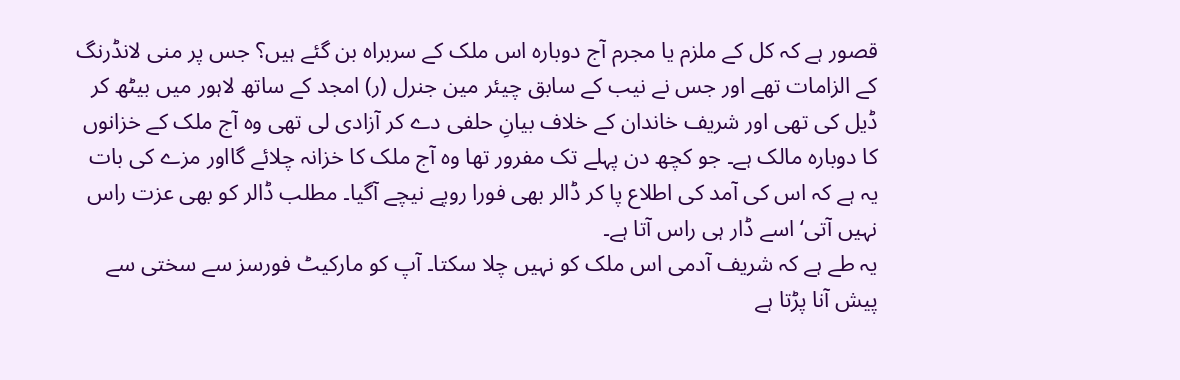قصور ہے کہ کل کے ملزم یا مجرم آج دوبارہ اس ملک کے سربراہ بن گئے ہیں؟ جس پر منی لانڈرنگ کے الزامات تھے اور جس نے نیب کے سابق چیئر مین جنرل (ر) امجد کے ساتھ لاہور میں بیٹھ کر ڈیل کی تھی اور شریف خاندان کے خلاف بیانِ حلفی دے کر آزادی لی تھی وہ آج ملک کے خزانوں کا دوبارہ مالک ہے۔ جو کچھ دن پہلے تک مفرور تھا وہ آج ملک کا خزانہ چلائے گااور مزے کی بات یہ ہے کہ اس کی آمد کی اطلاع پا کر ڈالر بھی فورا روپے نیچے آگیا۔ مطلب ڈالر کو بھی عزت راس نہیں آتی‘ اسے ڈار ہی راس آتا ہے۔
یہ طے ہے کہ شریف آدمی اس ملک کو نہیں چلا سکتا۔ آپ کو مارکیٹ فورسز سے سختی سے پیش آنا پڑتا ہے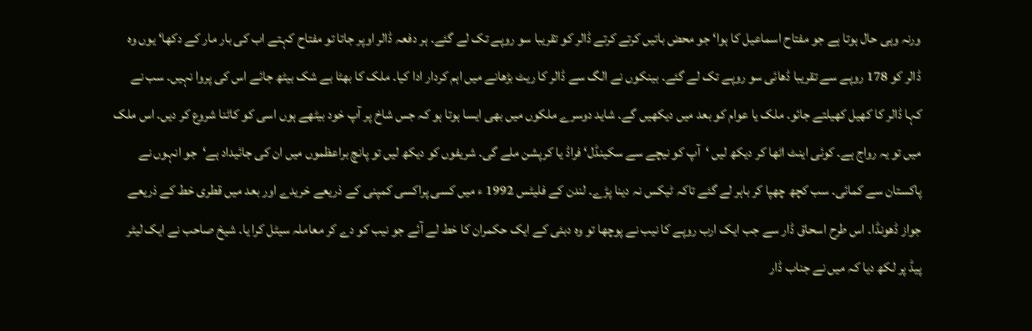ورنہ وہی حال ہوتا ہے جو مفتاح اسماعیل کا ہوا‘ جو محض باتیں کرتے کرتے ڈالر کو تقریبا سو روپے تک لے گئے۔ ہر دفعہ ڈالر اوپر جاتا تو مفتاح کہتے اب کی بار مار کے دکھا‘ یوں وہ ڈالر کو 178 روپے سے تقریبا ڈھائی سو روپے تک لے گئے۔ بینکوں نے الگ سے ڈالر کا ریٹ بڑھانے میں اہم کردار ادا کیا۔ ملک کا بھٹا بے شک بیٹھ جائے اس کی پروا نہیں۔ سب نے کہا ڈالر کا کھیل کھیلتے جائو۔ ملک یا عوام کو بعد میں دیکھیں گے۔ شاید دوسرے ملکوں میں بھی ایسا ہوتا ہو کہ جس شاخ پر آپ خود بیٹھے ہوں اسی کو کاٹنا شروع کر دیں۔ اس ملک میں تو یہ رواج ہے۔ کوئی اینٹ اٹھا کر دیکھ لیں ‘آپ کو نیچے سے سکینڈل‘ فراڈ یا کرپشن ملے گی۔ شریفوں کو دیکھ لیں تو پانچ براعظموں میں ان کی جائیداد ہے‘جو انہوں نے پاکستان سے کمائی۔ سب کچھ چھپا کر باہر لے گئے تاکہ ٹیکس نہ دینا پڑے۔ لندن کے فلیٹس 1992 ء میں کسی پراکسی کمپنی کے ذریعے خریدے اور بعد میں قطری خط کے ذریعے جواز ڈھونڈا۔ اس طرح اسحاق ڈار سے جب ایک ارب روپے کا نیب نے پوچھا تو وہ دبئی کے ایک حکمران کا خط لے آئے جو نیب کو دے کر معاملہ سیٹل کرا یا۔ شیخ صاحب نے ایک لیٹر پیڈ پر لکھ دیا کہ میں نے جناب ڈار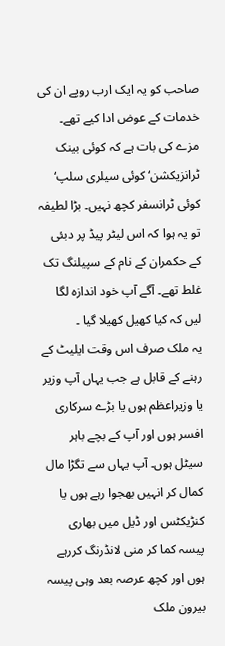صاحب کو یہ ایک ارب روپے ان کی خدمات کے عوض ادا کیے تھے۔ مزے کی بات ہے کہ کوئی بینک ٹرانزیکشن‘ کوئی سیلری سلپ‘ کوئی ٹرانسفر کچھ نہیں۔ بڑا لطیفہ تو یہ ہوا کہ اس لیٹر پیڈ پر دبئی کے حکمران کے نام کے سپیلنگ تک غلط تھے۔ آگے آپ خود اندازہ لگا لیں کہ کیا کھیل کھیلا گیا ۔
یہ ملک صرف اس وقت ایلیٹ کے رہنے کے قابل ہے جب یہاں آپ وزیر یا وزیراعظم ہوں یا بڑے سرکاری افسر ہوں اور آپ کے بچے باہر سیٹل ہوں۔ آپ یہاں سے تگڑا مال کمال کر انہیں بھجوا رہے ہوں یا کنڑیکٹس اور ڈیل میں بھاری پیسہ کما کر منی لانڈرنگ کررہے ہوں اور کچھ عرصہ بعد وہی پیسہ بیرون ملک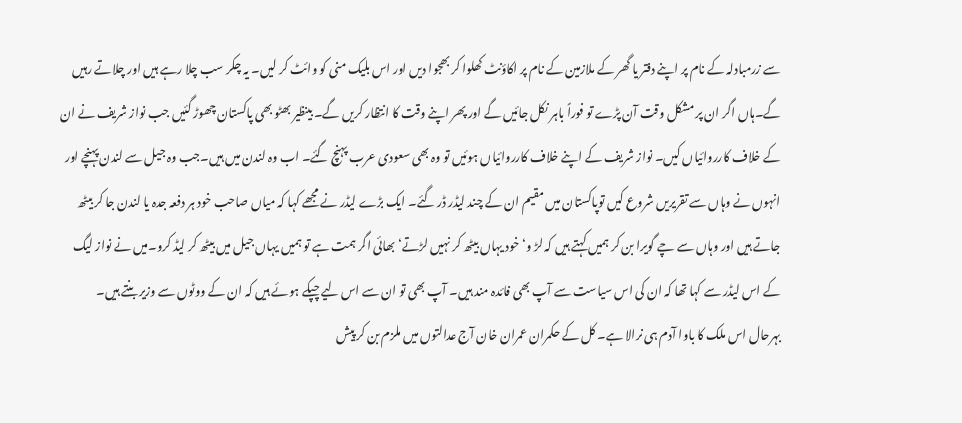سے زرمبادلہ کے نام پر اپنے دفتر یا گھر کے ملازمین کے نام پر اکاؤنٹ کھلوا کر بھجوا دیں اور اس بلیک منی کو وائٹ کر لیں۔ یہ چکر سب چلا رہے ہیں اور چلاتے رہیں گے۔ہاں اگر ان پر مشکل وقت آن پڑے تو فوراً باہر نکل جائیں گے اور پھر اپنے وقت کا انتظار کریں گے۔ بینظیر بھٹو بھی پاکستان چھوڑ گئیں جب نواز شریف نے ان کے خلاف کارروائیاں کیں۔ نواز شریف کے اپنے خلاف کارروائیاں ہوئیں تو وہ بھی سعودی عرب پہنچ گئے۔ اب وہ لندن میں ہیں۔جب وہ جیل سے لندن پہنچے اور انہوں نے وہاں سے تقریریں شروع کیں توپاکستان میں مقیم ان کے چند لیڈر ڈر گئے۔ ایک بڑے لیڈر نے مجھے کہا کہ میاں صاحب خود ہر دفعہ جدہ یا لندن جا کر بیٹھ جاتے ہیں اور وہاں سے چے گویرا بن کر ہمیں کہتے ہیں کہ لڑ و‘ خود یہاں بیٹھ کر نہیں لڑتے‘ بھائی اگر ہمت ہے تو ہمیں یہاں جیل میں بیٹھ کر لیڈ کرو۔میں نے نواز لیگ کے اس لیڈر سے کہا تھا کہ ان کی اس سیاست سے آپ بھی فائدہ مند ہیں۔ آپ بھی تو ان سے اس لیے چپکے ہوئے ہیں کہ ان کے ووٹوں سے وزیر بنتے ہیں۔
بہرحال اس ملک کا باوا آدم ہی نرالا ہے۔ کل کے حکمران عمران خان آج عدالتوں میں ملزم بن کر پیش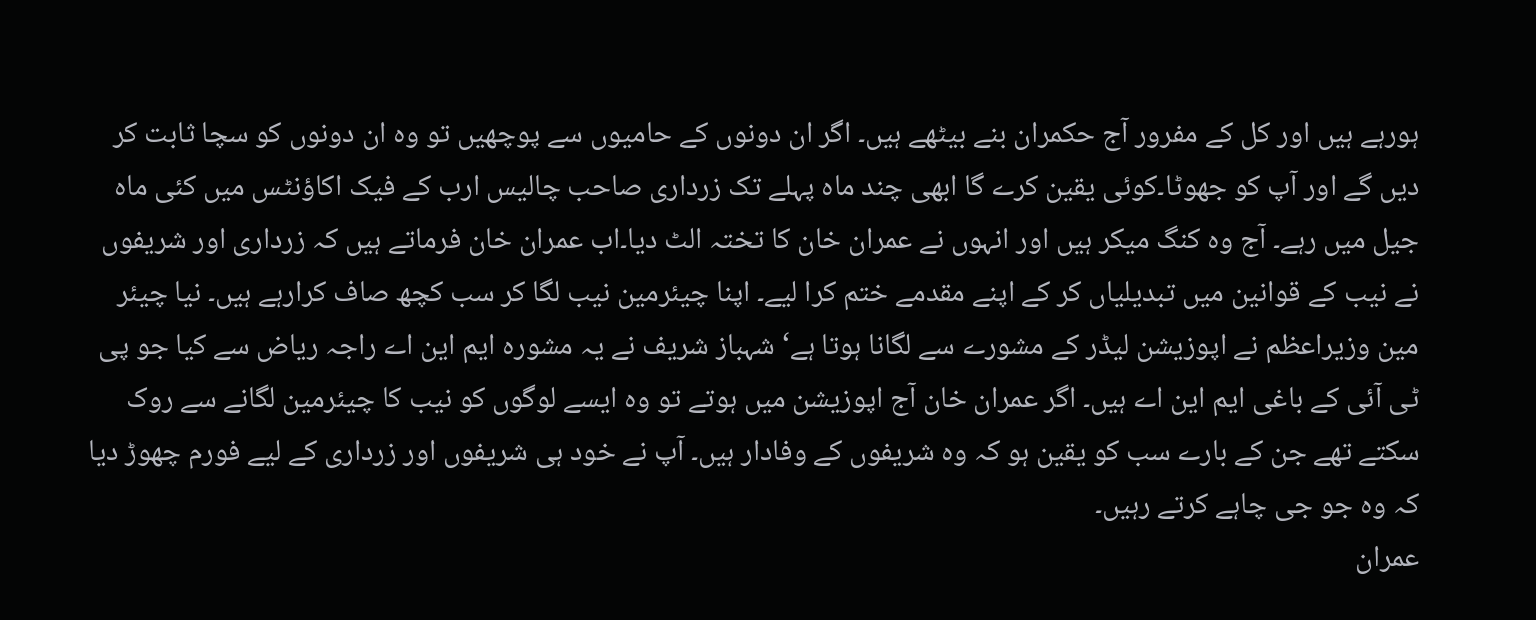ہورہے ہیں اور کل کے مفرور آج حکمران بنے بیٹھے ہیں۔ اگر ان دونوں کے حامیوں سے پوچھیں تو وہ ان دونوں کو سچا ثابت کر دیں گے اور آپ کو جھوٹا۔کوئی یقین کرے گا ابھی چند ماہ پہلے تک زرداری صاحب چالیس ارب کے فیک اکاؤنٹس میں کئی ماہ جیل میں رہے۔ آج وہ کنگ میکر ہیں اور انہوں نے عمران خان کا تختہ الٹ دیا۔اب عمران خان فرماتے ہیں کہ زرداری اور شریفوں نے نیب کے قوانین میں تبدیلیاں کر کے اپنے مقدمے ختم کرا لیے۔ اپنا چیئرمین نیب لگا کر سب کچھ صاف کرارہے ہیں۔ نیا چیئر مین وزیراعظم نے اپوزیشن لیڈر کے مشورے سے لگانا ہوتا ہے‘ شہباز شریف نے یہ مشورہ ایم این اے راجہ ریاض سے کیا جو پی ٹی آئی کے باغی ایم این اے ہیں۔ اگر عمران خان آج اپوزیشن میں ہوتے تو وہ ایسے لوگوں کو نیب کا چیئرمین لگانے سے روک سکتے تھے جن کے بارے سب کو یقین ہو کہ وہ شریفوں کے وفادار ہیں۔ آپ نے خود ہی شریفوں اور زرداری کے لیے فورم چھوڑ دیا کہ وہ جو جی چاہے کرتے رہیں۔
عمران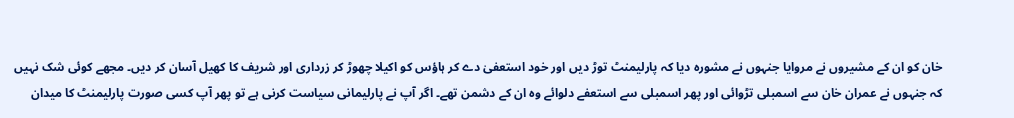خان کو ان کے مشیروں نے مروایا جنہوں نے مشورہ دیا کہ پارلیمنٹ توڑ دیں اور خود استعفیٰ دے کر ہاؤس کو اکیلا چھوڑ کر زرداری اور شریف کا کھیل آسان کر دیں۔ مجھے کوئی شک نہیں کہ جنہوں نے عمران خان سے اسمبلی تڑوائی اور پھر اسمبلی سے استعفے دلوائے وہ ان کے دشمن تھے۔ اگر آپ نے پارلیمانی سیاست کرنی ہے تو پھر آپ کسی صورت پارلیمنٹ کا میدان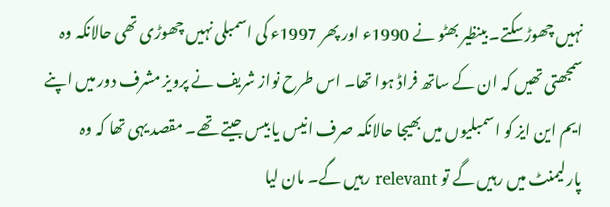نہیں چھوڑسکتے۔ بینظیر بھٹو نے 1990ء اور پھر 1997ء کی اسمبلی نہیں چھوڑی تھی حالانکہ وہ سمجھتی تھیں کہ ان کے ساتھ فراڈ ہوا تھا۔ اس طرح نواز شریف نے پرویز مشرف دور میں اپنے ایم این ایز کو اسمبلیوں میں بھیجا حالانکہ صرف انیس یا بیس جیتے تھے۔ مقصد یہی تھا کہ وہ پارلیمنٹ میں رہیں گے تو relevant رہیں گے۔ مان لیا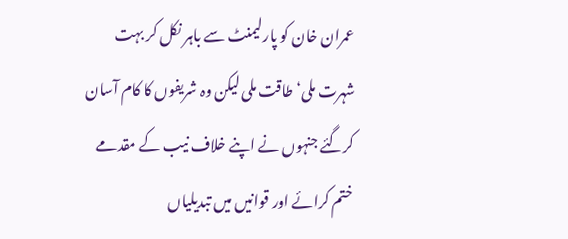عمران خان کو پارلیمنٹ سے باہر نکل کر بہت شہرت ملی‘ طاقت ملی لیکن وہ شریفوں کا کام آسان کرگئے جنہوں نے اپنے خلاف نیب کے مقدمے ختم کرائے اور قوانیں میں تبدیلیاں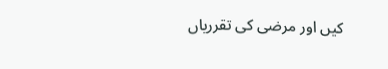کیں اور مرضی کی تقرریاں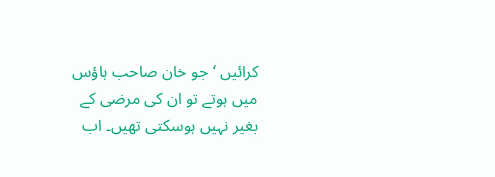کرائیں ‘جو خان صاحب ہاؤس میں ہوتے تو ان کی مرضی کے بغیر نہیں ہوسکتی تھیں۔ اب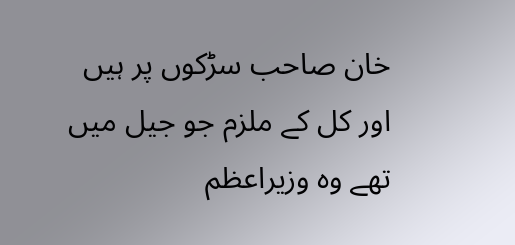خان صاحب سڑکوں پر ہیں اور کل کے ملزم جو جیل میں تھے وہ وزیراعظم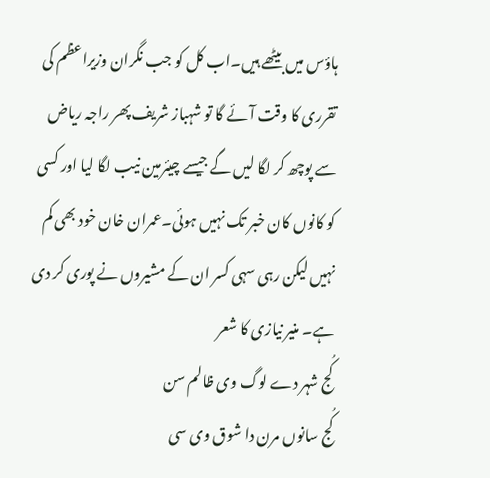ہاؤس میں بیٹھے ہیں۔اب کل کو جب نگران وزیراعظم کی تقرری کا وقت آئے گا تو شہباز شریف پھر راجہ ریاض سے پوچھ کر لگا لیں گے جیسے چیئرمین نیب لگا لیا اور کسی کو کانوں کان خبر تک نہیں ہوئی۔عمران خان خود بھی کم نہیں لیکن رہی سہی کسر ان کے مشیروں نے پوری کر دی ہے۔ منیر نیازی کا شعر
کُج شہر دے لوگ وی ظالم سن
کُج سانوں مرن دا شوق وی سی